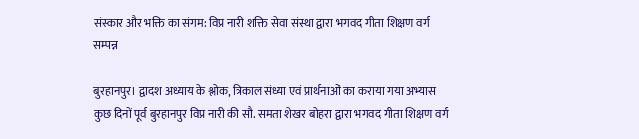संस्कार और भक्ति का संगम: विप्र नारी शक्ति सेवा संस्था द्वारा भगवद गीता शिक्षण वर्ग सम्पन्न

बुरहानपुर। द्वादश अध्याय के श्लोक, त्रिकाल संध्या एवं प्रार्थनाओं का कराया गया अभ्यास
कुछ दिनों पूर्व बुरहानपुर विप्र नारी की सौ. समता शेखर बोहरा द्वारा भगवद गीता शिक्षण वर्ग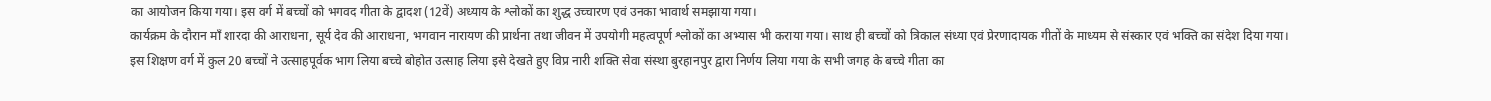का आयोजन किया गया। इस वर्ग में बच्चों को भगवद गीता के द्वादश (12वें) अध्याय के श्लोकों का शुद्ध उच्चारण एवं उनका भावार्थ समझाया गया।
कार्यक्रम के दौरान माँ शारदा की आराधना, सूर्य देव की आराधना, भगवान नारायण की प्रार्थना तथा जीवन में उपयोगी महत्वपूर्ण श्लोकों का अभ्यास भी कराया गया। साथ ही बच्चों को त्रिकाल संध्या एवं प्रेरणादायक गीतों के माध्यम से संस्कार एवं भक्ति का संदेश दिया गया।
इस शिक्षण वर्ग में कुल 20 बच्चों ने उत्साहपूर्वक भाग लिया बच्चे बोहोत उत्साह लिया इसे देखते हुए विप्र नारी शक्ति सेवा संस्था बुरहानपुर द्वारा निर्णय लिया गया के सभी जगह के बच्चे गीता का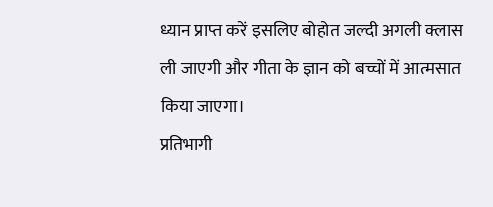ध्यान प्राप्त करें इसलिए बोहोत जल्दी अगली क्लास ली जाएगी और गीता के ज्ञान को बच्चों में आत्मसात किया जाएगा।
प्रतिभागी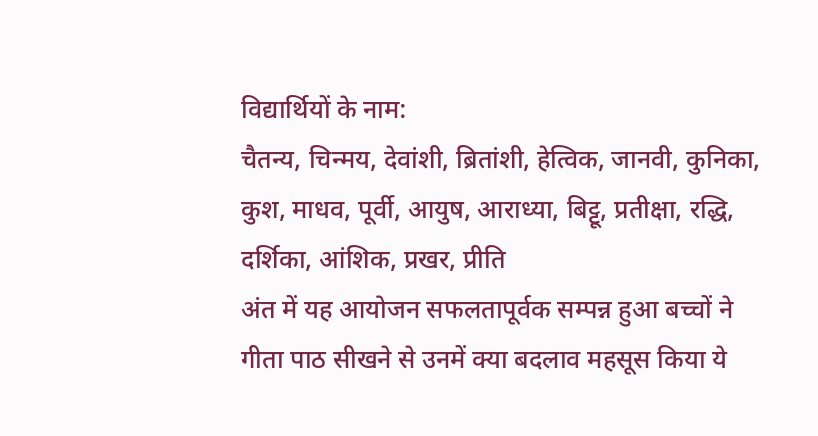विद्यार्थियों के नाम:
चैतन्य, चिन्मय, देवांशी, ब्रितांशी, हेत्विक, जानवी, कुनिका, कुश, माधव, पूर्वी, आयुष, आराध्या, बिट्टू, प्रतीक्षा, रद्धि, दर्शिका, आंशिक, प्रखर, प्रीति
अंत में यह आयोजन सफलतापूर्वक सम्पन्न हुआ बच्चों ने गीता पाठ सीखने से उनमें क्या बदलाव महसूस किया ये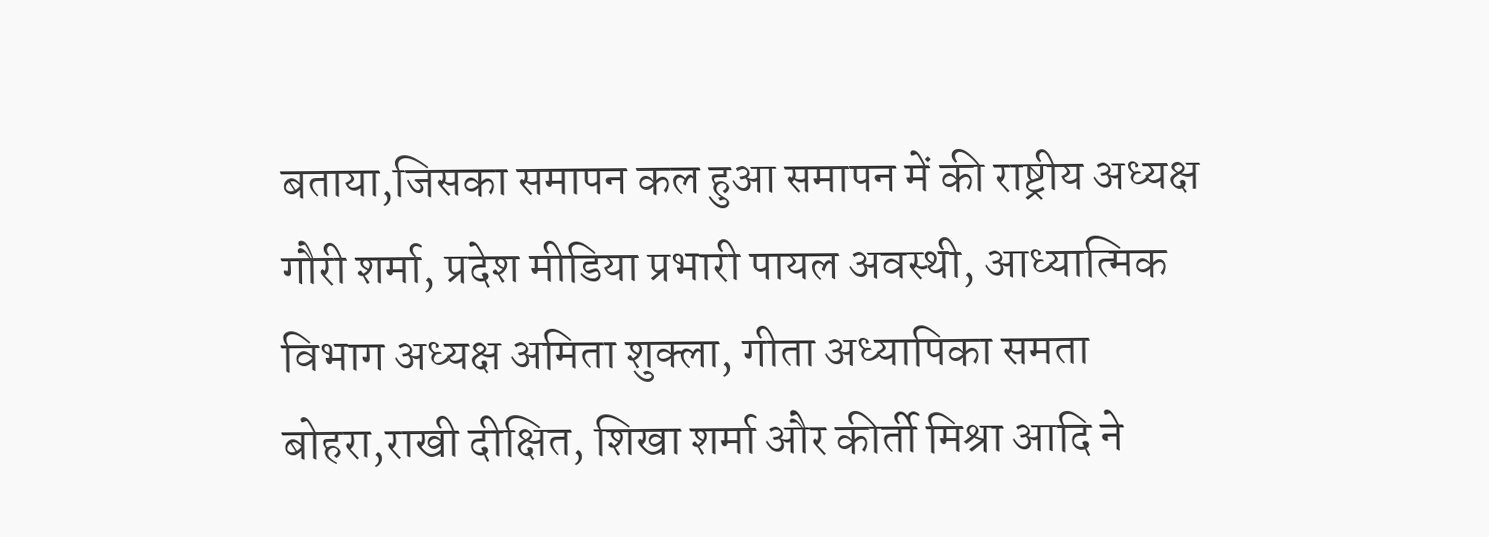बताया,जिसका समापन कल हुआ समापन में की राष्ट्रीय अध्यक्ष गौरी शर्मा, प्रदेश मीडिया प्रभारी पायल अवस्थी, आध्यात्मिक विभाग अध्यक्ष अमिता शुक्ला, गीता अध्यापिका समता बोहरा,राखी दीक्षित, शिखा शर्मा और कीर्ती मिश्रा आदि ने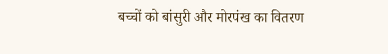बच्चों को बांसुरी और मोरपंख का वितरण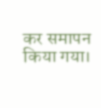कर समापन किया गया।